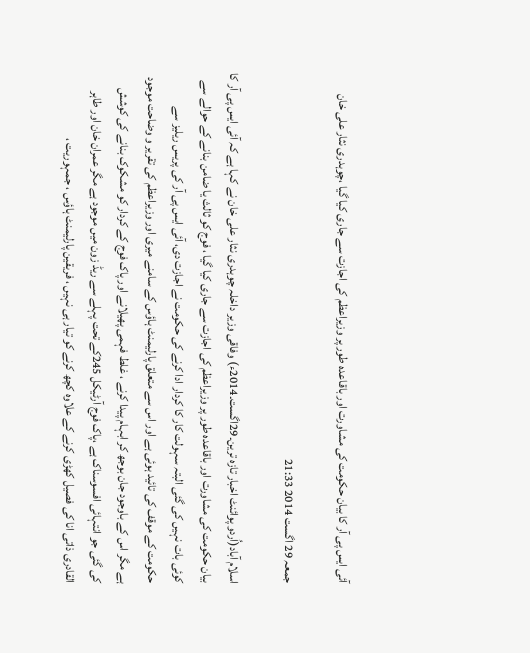آئی ایس پی آر کا بیان حکومت کی مشاورت اور باقاعدہ طور پر وزیراعظم کی اجازت سے جاری کیا گیا ،چوہدری نثار علی خان

جمعہ 29 اگست 2014 21:33

اسلام آباد(اُردو پوائنٹ اخبار تازہ ترین۔29اگست۔2014ء) وفاقی وزیر داخلہ چوہدری نثار علی خان نے کہا ہے کہ آئی ایس پی آر کا بیان حکومت کی مشاورت اور باقاعدہ طور پر وزیراعظم کی اجازت سے جاری کیا گیا ، فوج کو ثالث یا ضامن بنانے کے حوالے سے کوئی بات نہیں کی گئی البتہ سہولت کار کا کردار ادا کرنے کی حکومت نے اجازت دی، آئی ایس پی آر کی پریس ریلیز سے حکومت کے موقف کی تائید ہوئی ہے اور اس سے متعلق پارلیمنٹ ہاؤس کے سامنے میری اور وزیراعظم کی تقریر و وضاحت موجود ہے مگر اس کے باوجود جان بوجھ کر ابہام پیدا کرنے ، غلط فہمی پھیلانے اور پاک فوج کے کردار کو مشکوک بنانے کی کوشش کی گئی جو انتہائی افسوسناک ہے ،پاک فوج آرٹیکل 245کے تحت پہلے سے ریڈ زون میں موجود ہے مگر عمران خان اور طاہر القادری ذاتی انا کی فصیل کھڑی کرنے کے علاوہ کچھ کرنے کو تیار ہی نہیں ، فریقین پارلیمنٹ ہاؤس ، جمہوریت ،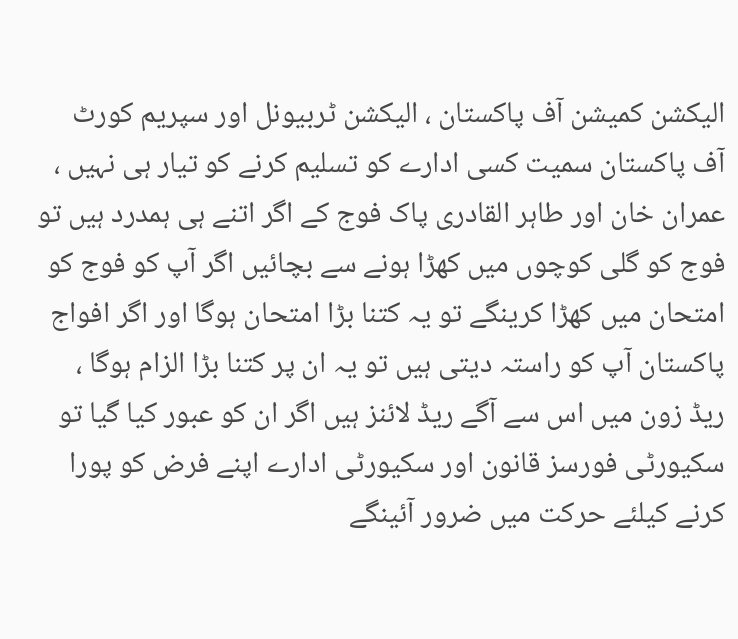الیکشن کمیشن آف پاکستان ، الیکشن ٹربیونل اور سپریم کورٹ آف پاکستان سمیت کسی ادارے کو تسلیم کرنے کو تیار ہی نہیں ، عمران خان اور طاہر القادری پاک فوج کے اگر اتنے ہی ہمدرد ہیں تو فوج کو گلی کوچوں میں کھڑا ہونے سے بچائیں اگر آپ کو فوج کو امتحان میں کھڑا کرینگے تو یہ کتنا بڑا امتحان ہوگا اور اگر افواج پاکستان آپ کو راستہ دیتی ہیں تو یہ ان پر کتنا بڑا الزام ہوگا ، ریڈ زون میں اس سے آگے ریڈ لائنز ہیں اگر ان کو عبور کیا گیا تو سکیورٹی فورسز قانون اور سکیورٹی ادارے اپنے فرض کو پورا کرنے کیلئے حرکت میں ضرور آئینگے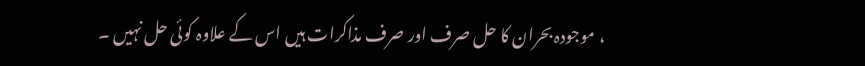، موجودہ بحران کا حل صرف اور صرف مذاکرات ہیں اس کے علاوہ کوئی حل نہیں ۔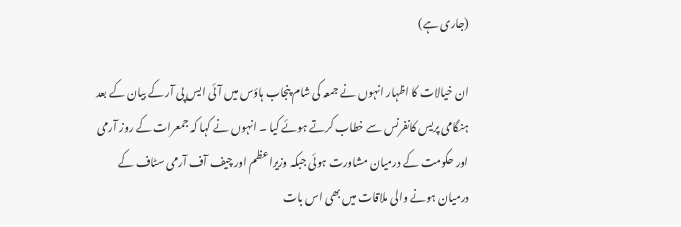(جاری ہے)

ان خیالات کا اظہار انہوں نے جمعہ کی شام پنجاب ہاؤس میں آئی ایس پی آر کے بیان کے بعد ہنگامی پریس کانفرنس سے خطاب کرتے ہوئے کیا ۔ انہوں نے کہا کہ جمعرات کے روز آرمی اور حکومت کے درمیان مشاورت ہوئی جبکہ وزیراعظم اور چیف آف آرمی سٹاف کے درمیان ہونے والی ملاقات میں بھی اس بات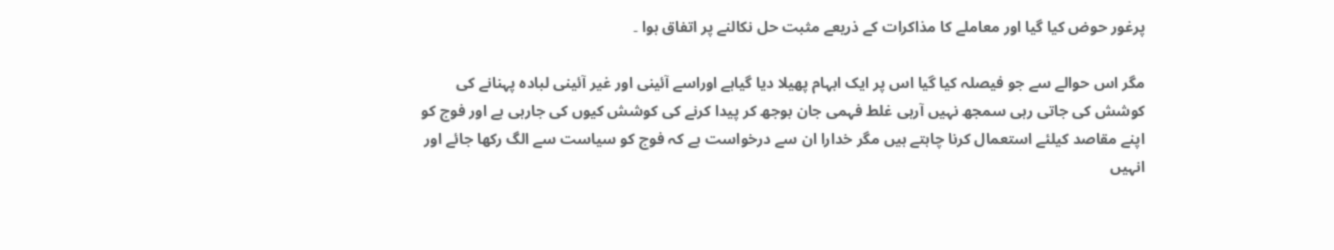پرغور حوض کیا گیا اور معاملے کا مذاکرات کے ذریعے مثبت حل نکالنے پر اتفاق ہوا ۔

مگر اس حوالے سے جو فیصلہ کیا گیا اس پر ایک ابہام پھیلا دیا گیاہے اوراسے آئینی اور غیر آئینی لبادہ پہنانے کی کوشش کی جاتی رہی سمجھ نہیں آرہی غلط فہمی جان بوجھ کر پیدا کرنے کی کوشش کیوں کی جارہی ہے اور فوج کو اپنے مقاصد کیلئے استعمال کرنا چاہتے ہیں مگر خدارا ان سے درخواست ہے کہ فوج کو سیاست سے الگ رکھا جائے اور انہیں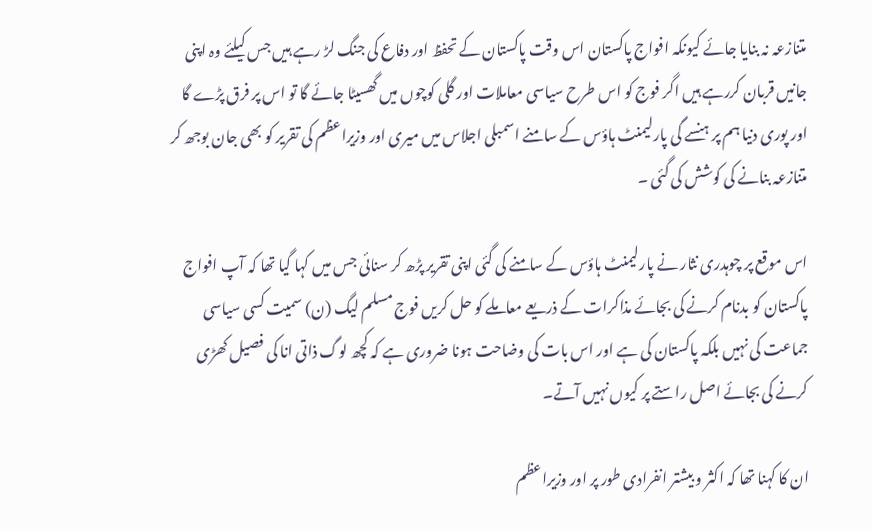متنازعہ نہ بنایا جائے کیونکہ افواج پاکستان اس وقت پاکستان کے تحفظ اور دفاع کی جنگ لڑ رہے ہیں جس کیلئے وہ اپنی جانیں قربان کررہے ہیں اگر فوج کو اس طرح سیاسی معاملات اور گلی کوچوں میں گھسیٹا جائے گا تو اس پر فرق پڑے گا اور پوری دنیا ہم پر ہنسے گی پارلیمنٹ ہاؤس کے سامنے اسمبلی اجلاس میں میری اور وزیراعظم کی تقریر کو بھی جان بوجھ کر متنازعہ بنانے کی کوشش کی گئی ۔

اس موقع پر چوہدری نثار نے پارلیمنٹ ہاؤس کے سامنے کی گئی اپنی تقریر پڑھ کر سنائی جس میں کہا گیا تھا کہ آپ افواج پاکستان کو بدنام کرنے کی بجائے مذاکرات کے ذریعے معاملے کو حل کریں فوج مسلم لیگ (ن) سمیت کسی سیاسی جماعت کی نہیں بلکہ پاکستان کی ہے اور اس بات کی وضاحت ہونا ضروری ہے کہ کچھ لوگ ذاتی انا کی فصیل کھڑی کرنے کی بجائے اصل راستے پر کیوں نہیں آتے۔

ان کا کہنا تھا کہ اکثر و بیشتر انفرادی طور پر اور وزیراعظم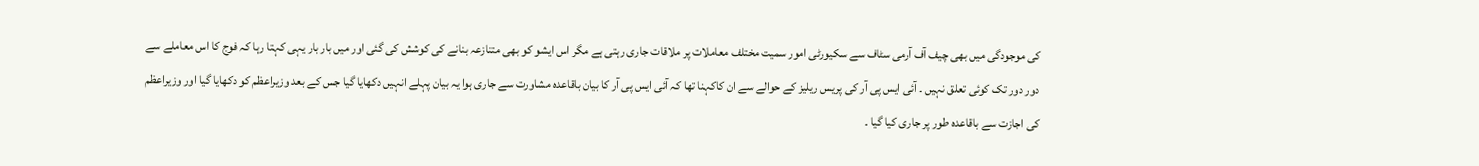کی موجودگی میں بھی چیف آف آرمی سٹاف سے سکیورٹی امور سمیت مختلف معاملات پر ملاقات جاری رہتی ہے مگر اس ایشو کو بھی متنازعہ بنانے کی کوشش کی گئی اور میں بار بار یہی کہتا رہا کہ فوج کا اس معاملے سے دور دور تک کوئی تعلق نہیں ۔ آئی ایس پی آر کی پریس ریلیز کے حوالے سے ان کاکہنا تھا کہ آئی ایس پی آر کا بیان باقاعدہ مشاورت سے جاری ہوا یہ بیان پہلے انہیں دکھایا گیا جس کے بعد وزیراعظم کو دکھایا گیا اور وزیراعظم کی اجازت سے باقاعدہ طور پر جاری کیا گیا ۔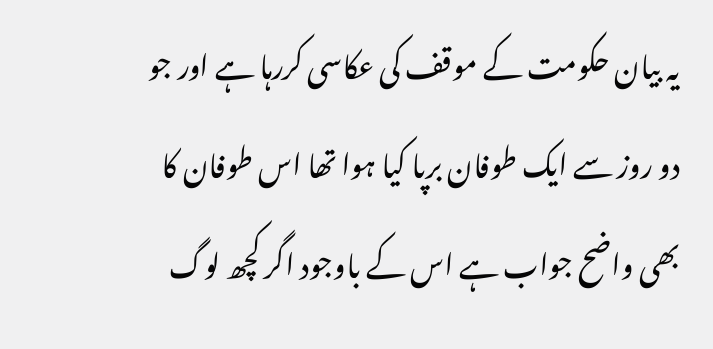یہ بیان حکومت کے موقف کی عکاسی کررہا ہے اور جو دو روز سے ایک طوفان برپا کیا ہوا تھا اس طوفان کا بھی واضح جواب ہے اس کے باوجود اگر کچھ لوگ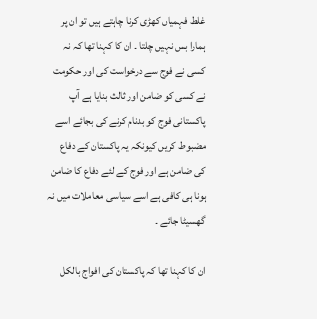غلط فہمیاں کھڑی کرنا چاہتے ہیں تو ان پر ہمارا بس نہیں چلتا ۔ ان کا کہنا تھا کہ نہ کسی نے فوج سے درخواست کی اور حکومت نے کسی کو ضامن اور ثالث بنایا ہے آپ پاکستانی فوج کو بدنام کرنے کی بجائے اسے مضبوط کریں کیونکہ یہ پاکستان کے دفاع کی ضامن ہے اور فوج کے لئے دفاع کا ضامن ہونا ہی کافی ہے اسے سیاسی معاملات میں نہ گھسیٹا جائے ۔

ان کا کہنا تھا کہ پاکستان کی افواج بالکل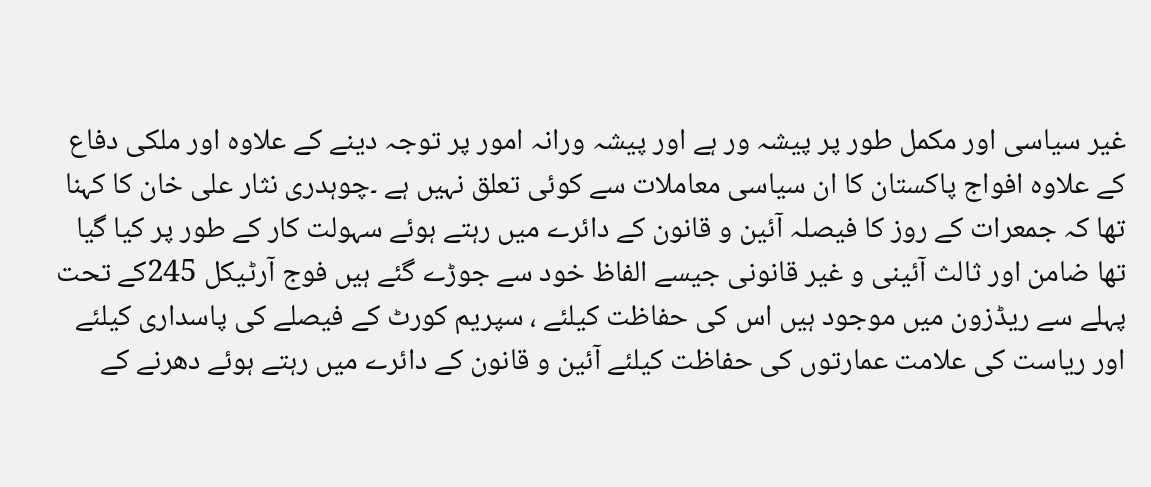غیر سیاسی اور مکمل طور پر پیشہ ور ہے اور پیشہ ورانہ امور پر توجہ دینے کے علاوہ اور ملکی دفاع کے علاوہ افواج پاکستان کا ان سیاسی معاملات سے کوئی تعلق نہیں ہے ۔چوہدری نثار علی خان کا کہنا تھا کہ جمعرات کے روز کا فیصلہ آئین و قانون کے دائرے میں رہتے ہوئے سہولت کار کے طور پر کیا گیا تھا ضامن اور ثالث آئینی و غیر قانونی جیسے الفاظ خود سے جوڑے گئے ہیں فوج آرٹیکل 245کے تحت پہلے سے ریڈزون میں موجود ہیں اس کی حفاظت کیلئے ، سپریم کورٹ کے فیصلے کی پاسداری کیلئے اور ریاست کی علامت عمارتوں کی حفاظت کیلئے آئین و قانون کے دائرے میں رہتے ہوئے دھرنے کے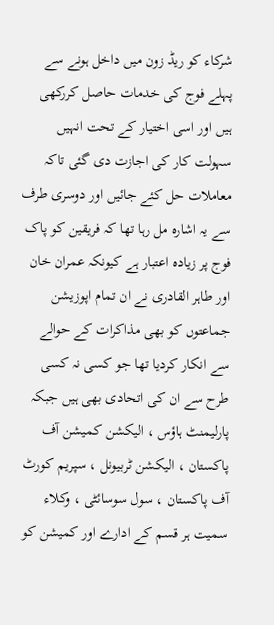شرکاء کو ریڈ زون میں داخل ہونے سے پہلے فوج کی خدمات حاصل کررکھی ہیں اور اسی اختیار کے تحت انہیں سہولت کار کی اجازت دی گئی تاکہ معاملات حل کئے جائیں اور دوسری طرف سے یہ اشارہ مل رہا تھا کہ فریقین کو پاک فوج پر زیادہ اعتبار ہے کیونکہ عمران خان اور طاہر القادری نے ان تمام اپوزیشن جماعتوں کو بھی مذاکرات کے حوالے سے انکار کردیا تھا جو کسی نہ کسی طرح سے ان کی اتحادی بھی ہیں جبکہ پارلیمنٹ ہاؤس ، الیکشن کمیشن آف پاکستان ، الیکشن ٹربیونل ، سپریم کورٹ آف پاکستان ، سول سوسائٹی ، وکلاء سمیت ہر قسم کے ادارے اور کمیشن کو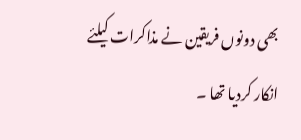بھی دونوں فریقین نے مذاکرات کیلئے انکار کردیا تھا ۔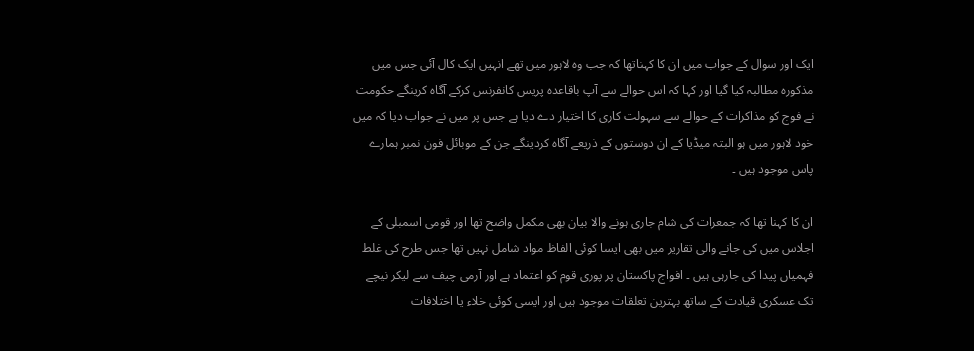ایک اور سوال کے جواب میں ان کا کہناتھا کہ جب وہ لاہور میں تھے انہیں ایک کال آئی جس میں مذکورہ مطالبہ کیا گیا اور کہا کہ اس حوالے سے آپ باقاعدہ پریس کانفرنس کرکے آگاہ کرینگے حکومت نے فوج کو مذاکرات کے حوالے سے سہولت کاری کا اختیار دے دیا ہے جس پر میں نے جواب دیا کہ میں خود لاہور میں ہو البتہ میڈیا کے ان دوستوں کے ذریعے آگاہ کردینگے جن کے موبائل فون نمبر ہمارے پاس موجود ہیں ۔

ان کا کہنا تھا کہ جمعرات کی شام جاری ہونے والا بیان بھی مکمل واضح تھا اور قومی اسمبلی کے اجلاس میں کی جانے والی تقاریر میں بھی ایسا کوئی الفاظ مواد شامل نہیں تھا جس طرح کی غلط فہمیاں پیدا کی جارہی ہیں ۔ افواج پاکستان پر پوری قوم کو اعتماد ہے اور آرمی چیف سے لیکر نیچے تک عسکری قیادت کے ساتھ بہترین تعلقات موجود ہیں اور ایسی کوئی خلاء یا اختلافات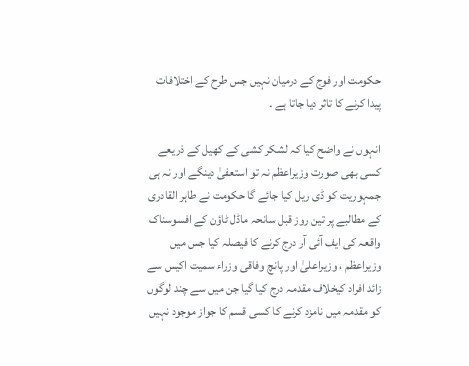حکومت اور فوج کے درمیان نہیں جس طرح کے اختلافات پیدا کرنے کا تاثر دیا جاتا ہے ۔

انہوں نے واضح کیا کہ لشکر کشی کے کھیل کے ذریعے کسی بھی صورت وزیراعظم نہ تو استعفیٰ دینگے اور نہ ہی جمہوریت کو ڈی ریل کیا جائے گا حکومت نے طاہر القادری کے مطالبے پر تین روز قبل سانحہ ماڈل ٹاؤن کے افسوسناک واقعہ کی ایف آئی آر درج کرنے کا فیصلہ کیا جس میں وزیراعظم ، وزیراعلیٰ اور پانچ وفاقی وزراء سمیت اکیس سے زائد افراد کیخلاف مقدمہ درج کیا گیا جن میں سے چند لوگوں کو مقدمہ میں نامزد کرنے کا کسی قسم کا جواز موجود نہیں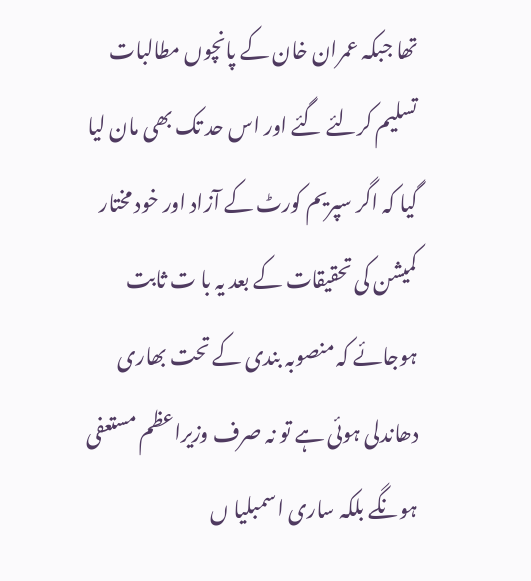تھا جبکہ عمران خان کے پانچوں مطالبات تسلیم کرلئے گئے اور اس حد تک بھی مان لیا گیا کہ اگر سپریم کورٹ کے آزاد اور خود مختار کمیشن کی تحقیقات کے بعد یہ با ت ثابت ہوجائے کہ منصوبہ بندی کے تحت بھاری دھاندلی ہوئی ہے تو نہ صرف وزیراعظم مستعفی ہونگے بلکہ ساری اسمبلیا ں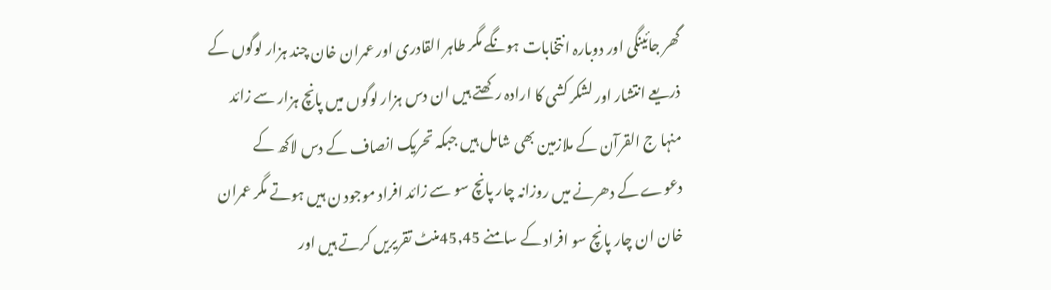گھر جائینگی اور دوبارہ انتخابات ہونگے مگر طاہر القادری اور عمران خان چند ہزار لوگوں کے ذریعے انتشار اور لشکر کشی کا ارادہ رکھتے ہیں ان دس ہزار لوگوں میں پانچ ہزار سے زائد منہا ج القرآن کے ملازمین بھی شامل ہیں جبکہ تحریک انصاف کے دس لاکھ کے دعوے کے دھرنے میں روزانہ چار پانچ سو سے زائد افراد موجود ن ہیں ہوتے مگر عمران خان ان چار پانچ سو افراد کے سامنے 45,45منٹ تقریریں کرتے ہیں اور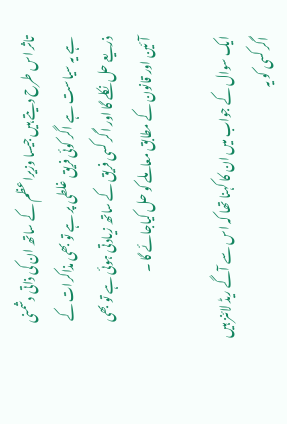تاثر اس طرح دیتے ہیں جیسا وزیراعظم کے ساتھ ان کی ذاتی دشمنی ہے یہ سیاست ہے اگر کوئی فریق غلطی پر ہے تو بھی مذاکرات کے ذریعے حل نکلے گا اور اگر کسی فریق کے ساتھ زیادتی ہوئی ہے تو بھی آئین اور قانون کے مطابق معاملے کو حل کیاجائے گا ۔

ایک سوال کے جواب میں ان کا کہنا تھا کہ اس سے آگے ریڈ لائنز ہیں اگر کسی کو یہ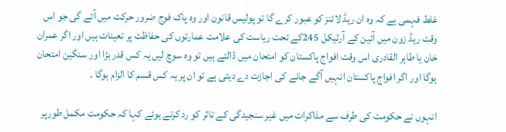غلط فہمی ہے کہ وہ ان ریڈ لائنز کو عبور کرے گا تو پولیس قانون اور وہ پاک فوج ضرور حرکت میں آئے گی جو اس وقت ریڈ زون میں آئین کے آرٹیکل 245کے تحت ریاست کی علامت عمارتوں کی حفاظت پر تعینات ہیں اور اگر عمران خان یا طاہر القادری اس وقت افواج پاکستان کو امتحان میں ڈالتے ہیں تو وہ سوچ لیں یہ کس قدر بڑا اور سنگین امتحان ہوگا اور اگر افواج پاکستان انہیں آگے جانے کی اجازت دے دیتی ہے تو ان پر یہ کس قسم کا الزام ہوگا ۔

انہوں نے حکومت کی طرف سے مذاکرات میں غیر سنجیدگی کے تاثر کو رد کرتے ہوئے کہا کہ حکومت مکمل طورپر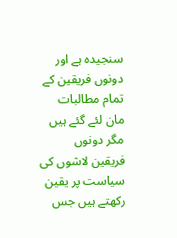سنجیدہ ہے اور دونوں فریقین کے تمام مطالبات مان لئے گئے ہیں مگر دونوں فریقین لاشوں کی سیاست پر یقین رکھتے ہیں جس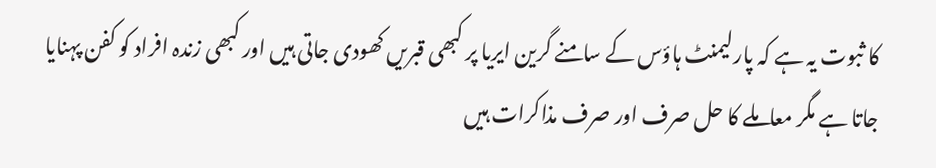کا ثبوت یہ ہے کہ پارلیمنٹ ہاؤس کے سامنے گرین ایریا پر کبھی قبریں کھودی جاتی ہیں اور کبھی زندہ افراد کو کفن پہنایا جاتا ہے مگر معاملے کا حل صرف اور صرف مذاکرات ہیں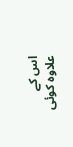اس کے علاوہ کوئی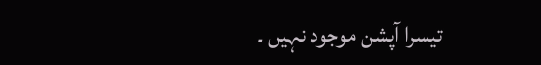تیسرا آپشن موجود نہیں ۔